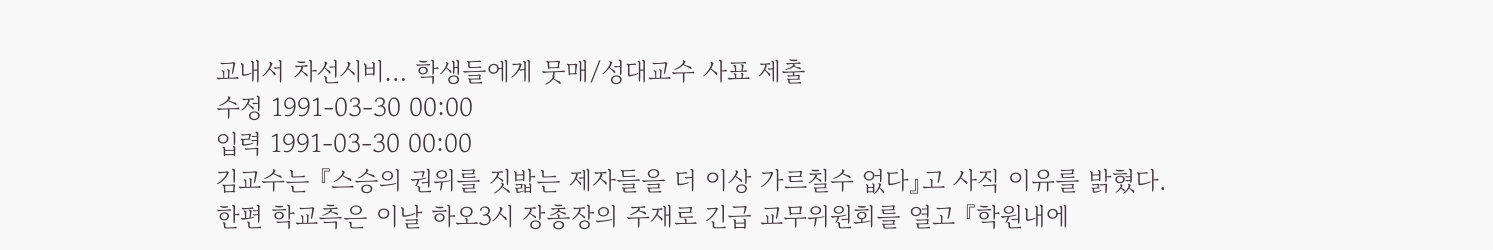교내서 차선시비… 학생들에게 뭇매/성대교수 사표 제출
수정 1991-03-30 00:00
입력 1991-03-30 00:00
김교수는 『스승의 권위를 짓밟는 제자들을 더 이상 가르칠수 없다』고 사직 이유를 밝혔다.
한편 학교측은 이날 하오3시 장총장의 주재로 긴급 교무위원회를 열고 『학원내에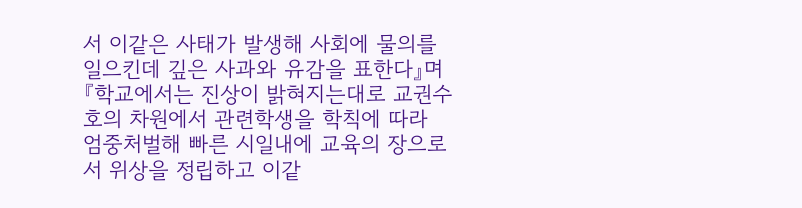서 이같은 사태가 발생해 사회에 물의를 일으킨데 깊은 사과와 유감을 표한다』며 『학교에서는 진상이 밝혀지는대로 교권수호의 차원에서 관련학생을 학칙에 따라 엄중처벌해 빠른 시일내에 교육의 장으로서 위상을 정립하고 이같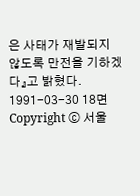은 사태가 재발되지 않도록 만전을 기하겠다』고 밝혔다.
1991-03-30 18면
Copyright ⓒ 서울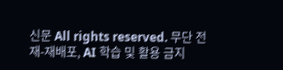신문 All rights reserved. 무단 전재-재배포, AI 학습 및 활용 금지